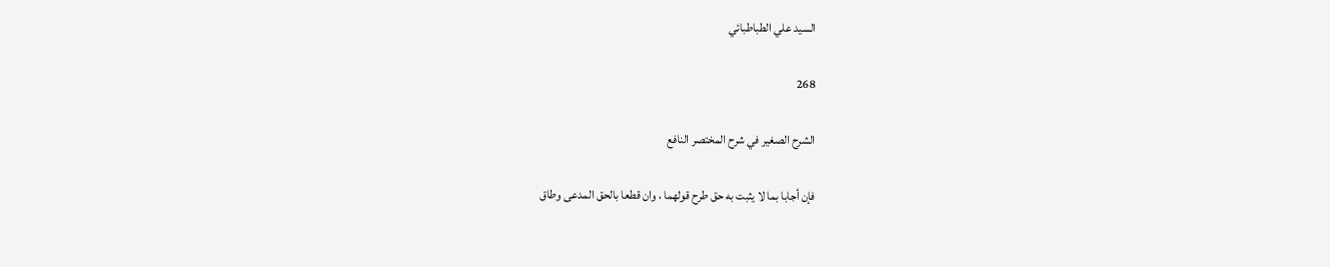السيد علي الطباطبائي

268

الشرح الصغير في شرح المختصر النافع

فإن أجابا بما لا يثبت به حق طرح قولهما ، وان قطعا بالحق المدعى وطاق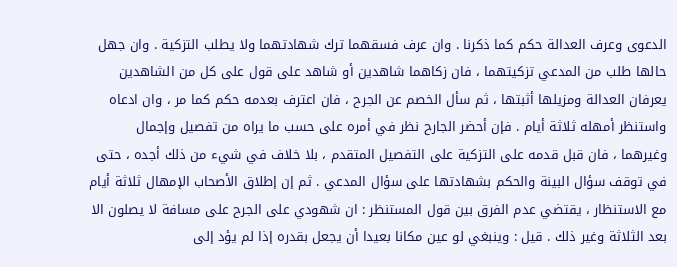الدعوى وعرف العدالة حكم كما ذكرنا . وان عرف فسقهما ترك شهادتهما ولا يطلب التزكية . وان جهل حالها طلب من المدعي تزكيتهما ، فان زكاهما شاهدين أو شاهد على قول على كل من الشاهدين يعرفان العدالة ومزيلها أثبتها ، ثم سأل الخصم عن الجرح ، فان اعترف بعدمه حكم كما مر ، وان ادعاه واستنظر أمهله ثلاثة أيام . فإن أحضر الجارح نظر في أمره على حسب ما يراه من تفصيل وإجمال وغيرهما ، فان قبل قدمه على التزكية على التفصيل المتقدم ، بلا خلاف في شيء من ذلك أجده ، حتى في توقف سؤال البينة والحكم بشهادتها على سؤال المدعي . ثم إن إطلاق الأصحاب الإمهال ثلاثة أيام مع الاستنظار ، يقتضي عدم الفرق بين قول المستنظر : ان شهودي على الجرح على مسافة لا يصلون الا بعد الثلاثة وغير ذلك . قيل : وينبغي لو عين مكانا بعيدا أن يجعل بقدره إذا لم يؤد إلى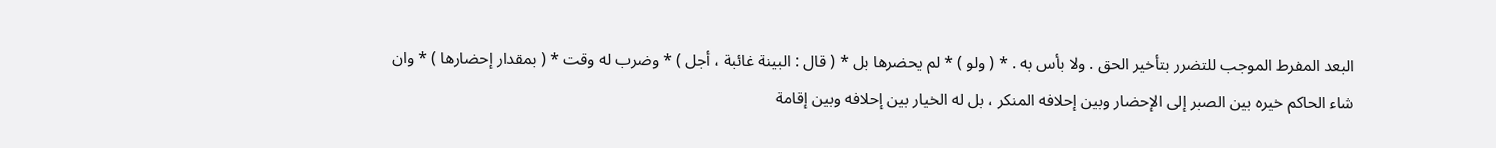البعد المفرط الموجب للتضرر بتأخير الحق . ولا بأس به . * ( ولو ) * لم يحضرها بل * ( قال : البينة غائبة ، أجل ) * وضرب له وقت * ( بمقدار إحضارها ) * وان شاء الحاكم خيره بين الصبر إلى الإحضار وبين إحلافه المنكر ، بل له الخيار بين إحلافه وبين إقامة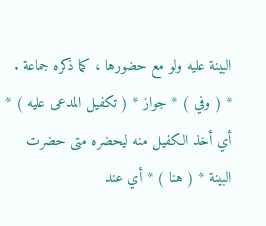البينة عليه ولو مع حضورها ، كما ذكره جماعة . * ( وفي ) * جواز * ( تكفيل المدعى عليه ) * أي أخذ الكفيل منه ليحضره متى حضرت البينة * ( هنا ) * أي عند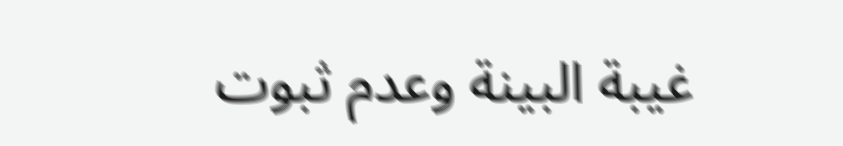غيبة البينة وعدم ثبوت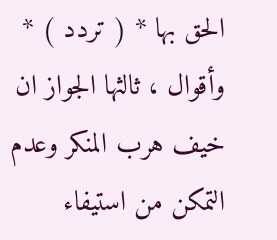الحق بها * ( تردد ) * وأقوال ، ثالثها الجواز ان خيف هرب المنكر وعدم التمكن من استيفاء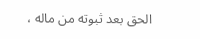الحق بعد ثبوته من ماله ،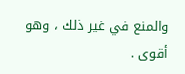والمنع في غير ذلك ، وهو أقوى .